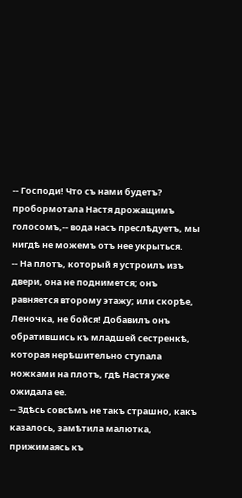-- Господи! Что съ нами будетъ? пробормотала Настя дрожащимъ голосомъ,-- вода насъ преслѣдуетъ, мы нигдѣ не можемъ отъ нее укрыться.
-- На плотъ, который я устроилъ изъ двери, она не поднимется; онъ равняется второму этажу; или скорѣе, Леночка, не бойся! Добавилъ онъ обратившись къ младшей сестренкѣ, которая нерѣшительно ступала ножками на плотъ, гдѣ Настя уже ожидала ее.
-- Здѣсь совсѣмъ не такъ страшно, какъ казалось, замѣтила малютка, прижимаясь къ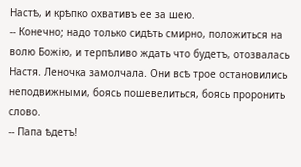Настѣ, и крѣпко охвативъ ее за шею.
-- Конечно; надо только сидѣть смирно, положиться на волю Божію, и терпѣливо ждать что будетъ, отозвалась Настя. Леночка замолчала. Они всѣ трое остановились неподвижными, боясь пошевелиться, боясь проронить слово.
-- Папа ѣдетъ!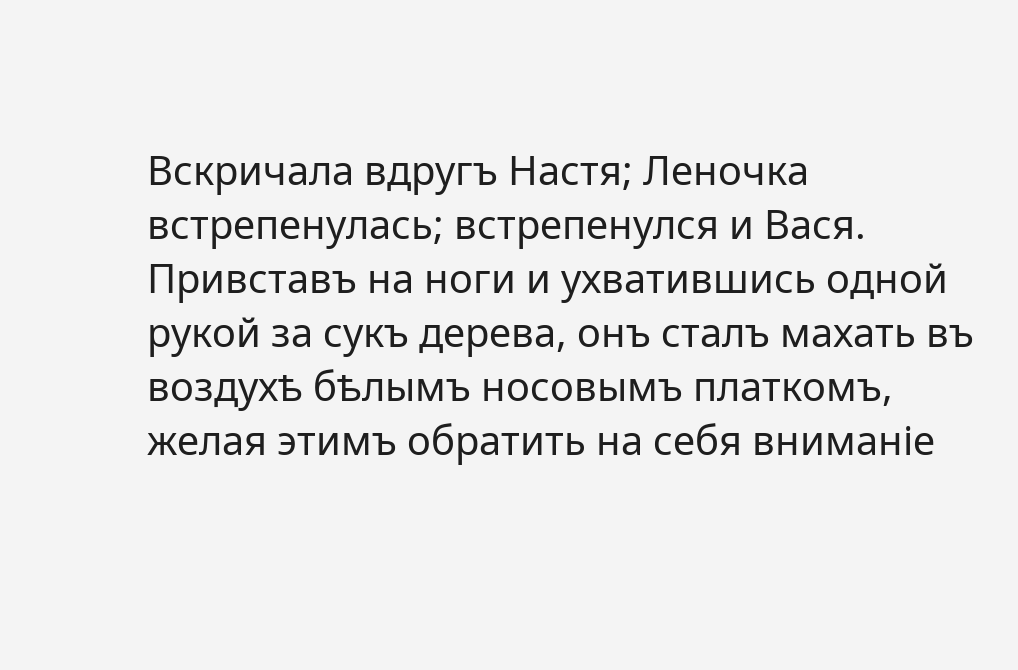Вскричала вдругъ Настя; Леночка встрепенулась; встрепенулся и Вася.
Привставъ на ноги и ухватившись одной рукой за сукъ дерева, онъ сталъ махать въ воздухѣ бѣлымъ носовымъ платкомъ, желая этимъ обратить на себя вниманіе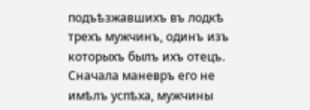подъѣзжавшихъ въ лодкѣ трехъ мужчинъ, одинъ изъ которыхъ былъ ихъ отецъ.
Сначала маневръ его не имѣлъ успѣха, мужчины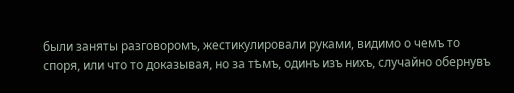были заняты разговоромъ, жестикулировали руками, видимо о чемъ то споря, или что то доказывая, но за тѣмъ, одинъ изъ нихъ, случайно обернувъ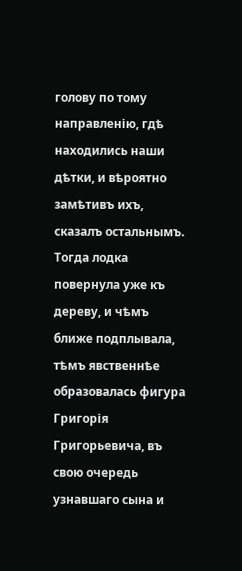голову по тому направленію, гдѣ находились наши дѣтки, и вѣроятно замѣтивъ ихъ, сказалъ остальнымъ. Тогда лодка повернула уже къ дереву, и чѣмъ ближе подплывала, тѣмъ явственнѣе образовалась фигура Григорія Григорьевича, въ свою очередь узнавшаго сына и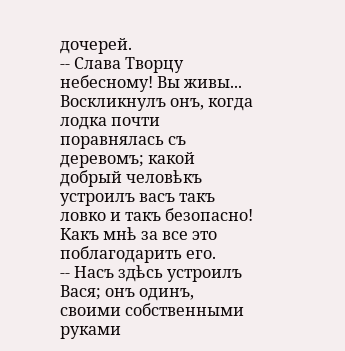дочерей.
-- Слава Творцу небесному! Вы живы...
Воскликнулъ онъ, когда лодка почти поравнялась съ деревомъ; какой добрый человѣкъ устроилъ васъ такъ ловко и такъ безопасно! Какъ мнѣ за все это поблагодарить его.
-- Насъ здѣсь устроилъ Вася; онъ одинъ, своими собственными руками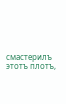смастерилъ этотъ плотъ,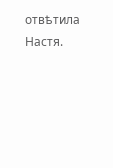отвѣтила Настя.